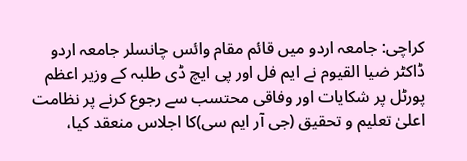کراچی: جامعہ اردو میں قائم مقام وائس چانسلر جامعہ اردو ڈاکٹر ضیا القیوم نے ایم فل اور پی ایچ ڈی طلبہ کے وزیر اعظم پورٹل پر شکایات اور وفاقی محتسب سے رجوع کرنے پر نظامت اعلیٰ تعلیم و تحقیق (جی آر ایم سی)کا اجلاس منعقد کیا،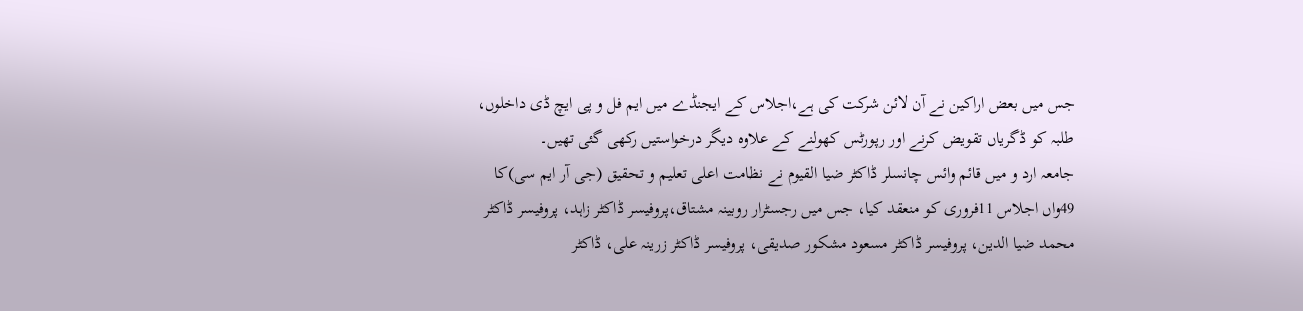جس میں بعض اراکین نے آن لائن شرکت کی ہے،اجلاس کے ایجنڈے میں ایم فل و پی ایچ ڈی داخلوں، طلبہ کو ڈگریاں تقویض کرنے اور رپورٹس کھولنے کے علاوہ دیگر درخواستیں رکھی گئی تھیں۔
جامعہ ارد و میں قائم وائس چانسلر ڈاکٹر ضیا القیوم نے نظامت اعلی تعلیم و تحقیق (جی آر ایم سی)کا 49واں اجلاس 11فروری کو منعقد کیا، جس میں رجسٹرار روبینہ مشتاق،پروفیسر ڈاکٹر زاہد، پروفیسر ڈاکٹر محمد ضیا الدین، پروفیسر ڈاکٹر مسعود مشکور صدیقی، پروفیسر ڈاکٹر زرینہ علی، ڈاکٹر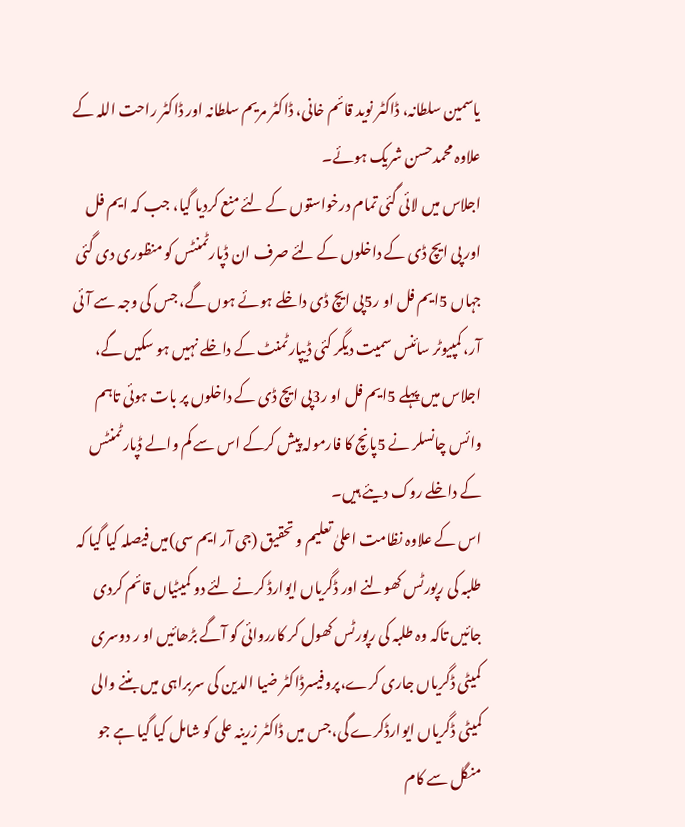یاسمین سلطانہ، ڈاکٹر نوید قائم خانی، ڈاکٹر مریم سلطانہ اور ڈاکٹر راحت اللہ کے علاوہ محمدحسن شریک ہوئے۔
اجلاس میں لائی گئی تمام درخواستوں کے لئے منع کردیا گیا، جب کہ ایم فل اور پی ایچ ڈی کے داخلوں کے لئے صرف ان ڈپارٹمنٹس کو منظوری دی گئی جہاں 5ایم فل او ر5پی ایچ ڈی داخلے ہوئے ہوں گے، جس کی وجہ سے آئی آر، کمپیوٹر سائنس سمیت دیگر کئی ڈیپارٹمنٹ کے داخلے نہیں ہو سکیں گے، اجلاس میں پہلے 5ایم فل او ر3پی ایچ ڈی کے داخلوں پر بات ہوئی تاہم وائس چانسلر نے 5پانچ کا فارمولہ پیش کرکے اس سے کم والے ڈپارٹمنٹس کے داخلے روک دیئے ہیں۔
اس کے علاوہ نظامت اعلیٰ تعلیم و تحقیق (جی آر ایم سی)میں فیصلہ کیا گیا کہ طلبہ کی رپورٹس کھولنے اور ڈگریاں ایوارڈ کرنے لئے دو کمیٹیاں قائم کردی جائیں تاکہ وہ طلبہ کی رپورٹس کھول کر کارروائی کو آگے بڑھائیں او ر دوسری کمیٹی ڈگریاں جاری کرے،پروفیسرڈاکٹر ضیا الدین کی سربراہی میں بننے والی کمیٹی ڈگریاں ایوارڈکرے گی،جس میں ڈاکٹر زرینہ علی کو شامل کیا گیا ہے جو منگل سے کام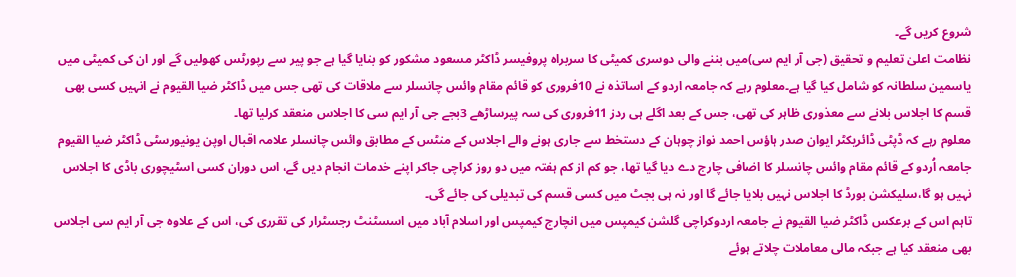شروع کریں گے۔
نظامت اعلیٰ تعلیم و تحقیق (جی آر ایم سی)میں بننے والی دوسری کمیٹی کا سربراہ پروفیسر ڈاکٹر مسعود مشکور کو بنایا گیا ہے جو پیر سے رپورٹس کھولیں گے اور ان کی کمیٹی میں یاسمین سلطانہ کو شامل کیا گیا ہے۔معلوم رہے کہ جامعہ اردو کے اساتذہ نے 10فروری کو قائم مقام وائس چانسلر سے ملاقات کی تھی جس میں ڈاکٹر ضیا القیوم نے انہیں کسی بھی قسم کا اجلاس بلانے سے معذوری ظاہر کی تھی، جس کے بعد اگلے ہی ردز 11فروری کی سہ پیرساڑھے 3بجے جی آر ایم سی کا اجلاس منعقد کرلیا تھا۔
معلوم رہے کہ ڈپٹی ڈائریکٹر ایوان صدر ہاؤس احمد نواز چوہان کے دستخط سے جاری ہونے والے اجلاس کے منٹس کے مطابق وائس چانسلر علامہ اقبال اوپن یونیورسٹی ڈاکٹر ضیا القیوم جامعہ اُردو کے قائم مقام وائس چانسلر کا اضافی چارج دے دیا گیا تھا، جو کم از کم ہفتہ میں دو روز کراچی جاکر اپنے خدمات انجام دیں گے، اس دوران کسی اسٹیچوری باڈی کا اجلاس نہیں ہو گا،سلیکشن بورڈ کا اجلاس نہیں بلایا جائے گا اور نہ ہی بجٹ میں کسی قسم کی تبدیلی کی جائے گی۔
تاہم اس کے برعکس ڈاکٹر ضیا القیوم نے جامعہ اردوکراچی گلشن کیمپس میں انچارج کیمپس اور اسلام آباد میں اسسٹنٹ رجسٹرار کی تقرری کی، اس کے علاوہ جی آر ایم سی اجلاس بھی منعقد کیا ہے جبکہ مالی معاملات چلاتے ہوئے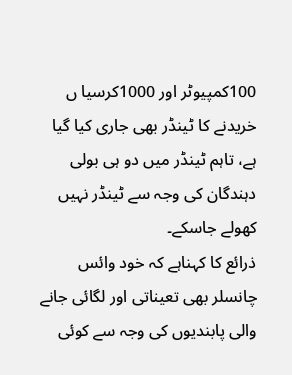100کمپیوٹر اور 1000کرسیا ں خریدنے کا ٹینڈر بھی جاری کیا گیا ہے، تاہم ٹینڈر میں دو ہی بولی دہندگان کی وجہ سے ٹینڈر نہیں کھولے جاسکے۔
ذرائع کا کہناہے کہ خود وائس چانسلر بھی تعیناتی اور لگائی جانے والی پابندیوں کی وجہ سے کوئی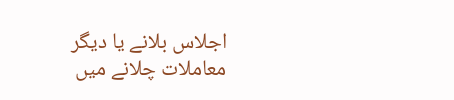اجلاس بلانے یا دیگر معاملات چلانے میں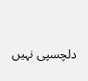دلچسپی نہیں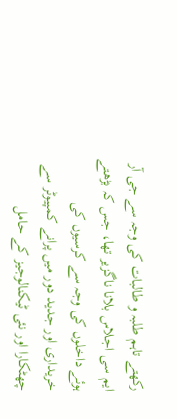رکھتے تاہم طلبہ و طالبات کی وجہ سے جی آر ایم سی اجلاس بلانا ناگزیر تھا، جس کہ بڑھتے ہوئے داخلوں کی وجہ سے کرسیوں کی خریداری اور جدید دور میں پرانے کمپیوٹر سے چھٹکارا اور نئی ٹیکنالوجیز کے حامل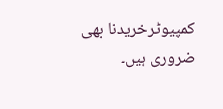کمپیوٹرخریدنا بھی ضروری ہیں۔